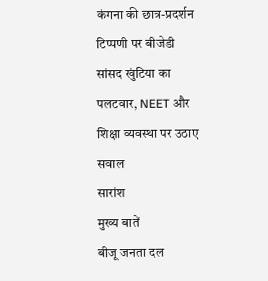कंगना की छात्र-प्रदर्शन टिप्पणी पर बीजेडी सांसद खुंटिया का पलटवार, NEET और शिक्षा व्यवस्था पर उठाए सवाल
सारांश
मुख्य बातें
बीजू जनता दल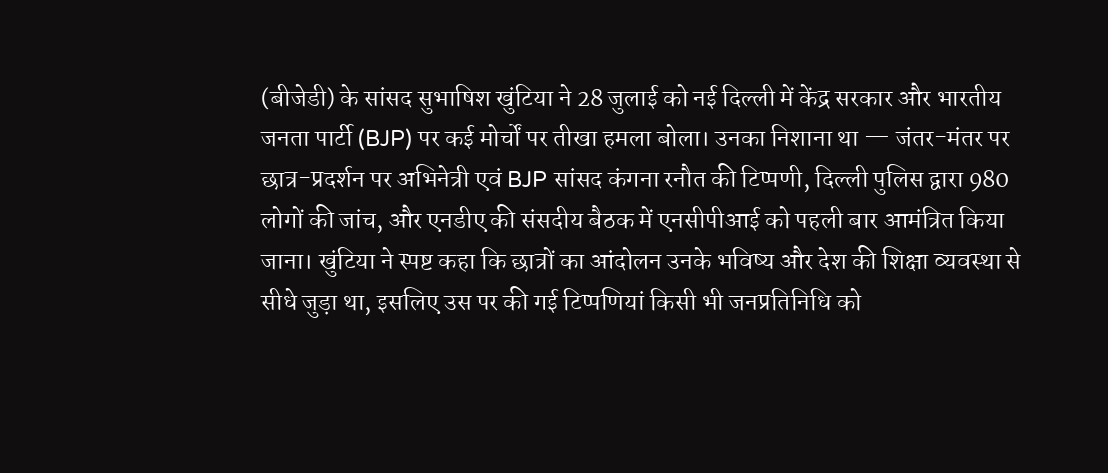(बीजेडी) के सांसद सुभाषिश खुंटिया ने 28 जुलाई को नई दिल्ली में केंद्र सरकार और भारतीय जनता पार्टी (BJP) पर कई मोर्चों पर तीखा हमला बोला। उनका निशाना था — जंतर-मंतर पर छात्र-प्रदर्शन पर अभिनेत्री एवं BJP सांसद कंगना रनौत की टिप्पणी, दिल्ली पुलिस द्वारा 980 लोगों की जांच, और एनडीए की संसदीय बैठक में एनसीपीआई को पहली बार आमंत्रित किया जाना। खुंटिया ने स्पष्ट कहा कि छात्रों का आंदोलन उनके भविष्य और देश की शिक्षा व्यवस्था से सीधे जुड़ा था, इसलिए उस पर की गई टिप्पणियां किसी भी जनप्रतिनिधि को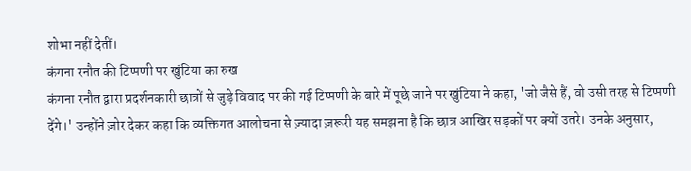शोभा नहीं देतीं।
कंगना रनौत की टिप्पणी पर खुंटिया का रुख
कंगना रनौत द्वारा प्रदर्शनकारी छात्रों से जुड़े विवाद पर की गई टिप्पणी के बारे में पूछे जाने पर खुंटिया ने कहा, 'जो जैसे हैं, वो उसी तरह से टिप्पणी देंगे।' उन्होंने ज़ोर देकर कहा कि व्यक्तिगत आलोचना से ज़्यादा ज़रूरी यह समझना है कि छात्र आखिर सड़कों पर क्यों उतरे। उनके अनुसार,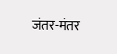जंतर-मंतर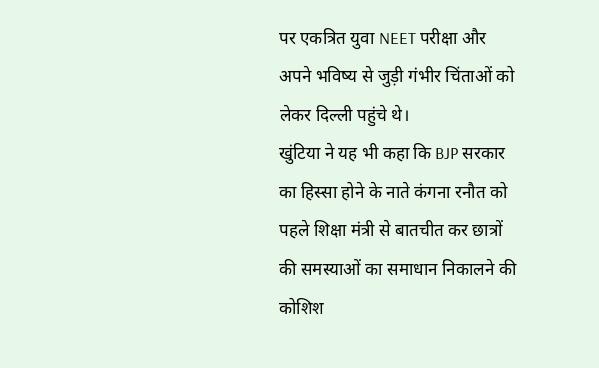पर एकत्रित युवा NEET परीक्षा और अपने भविष्य से जुड़ी गंभीर चिंताओं को लेकर दिल्ली पहुंचे थे।
खुंटिया ने यह भी कहा कि BJP सरकार का हिस्सा होने के नाते कंगना रनौत को पहले शिक्षा मंत्री से बातचीत कर छात्रों की समस्याओं का समाधान निकालने की कोशिश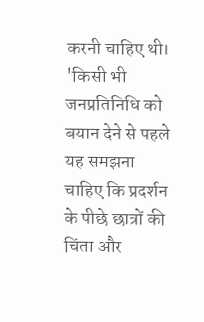करनी चाहिए थी। 'किसी भी जनप्रतिनिधि को बयान देने से पहले यह समझना चाहिए कि प्रदर्शन के पीछे छात्रों की चिंता और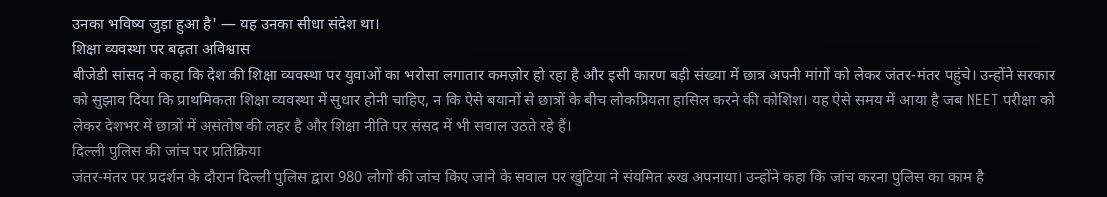उनका भविष्य जुड़ा हुआ है' — यह उनका सीधा संदेश था।
शिक्षा व्यवस्था पर बढ़ता अविश्वास
बीजेडी सांसद ने कहा कि देश की शिक्षा व्यवस्था पर युवाओं का भरोसा लगातार कमज़ोर हो रहा है और इसी कारण बड़ी संख्या में छात्र अपनी मांगों को लेकर जंतर-मंतर पहुंचे। उन्होंने सरकार को सुझाव दिया कि प्राथमिकता शिक्षा व्यवस्था में सुधार होनी चाहिए, न कि ऐसे बयानों से छात्रों के बीच लोकप्रियता हासिल करने की कोशिश। यह ऐसे समय में आया है जब NEET परीक्षा को लेकर देशभर में छात्रों में असंतोष की लहर है और शिक्षा नीति पर संसद में भी सवाल उठते रहे हैं।
दिल्ली पुलिस की जांच पर प्रतिक्रिया
जंतर-मंतर पर प्रदर्शन के दौरान दिल्ली पुलिस द्वारा 980 लोगों की जांच किए जाने के सवाल पर खुंटिया ने संयमित रुख अपनाया। उन्होंने कहा कि जांच करना पुलिस का काम है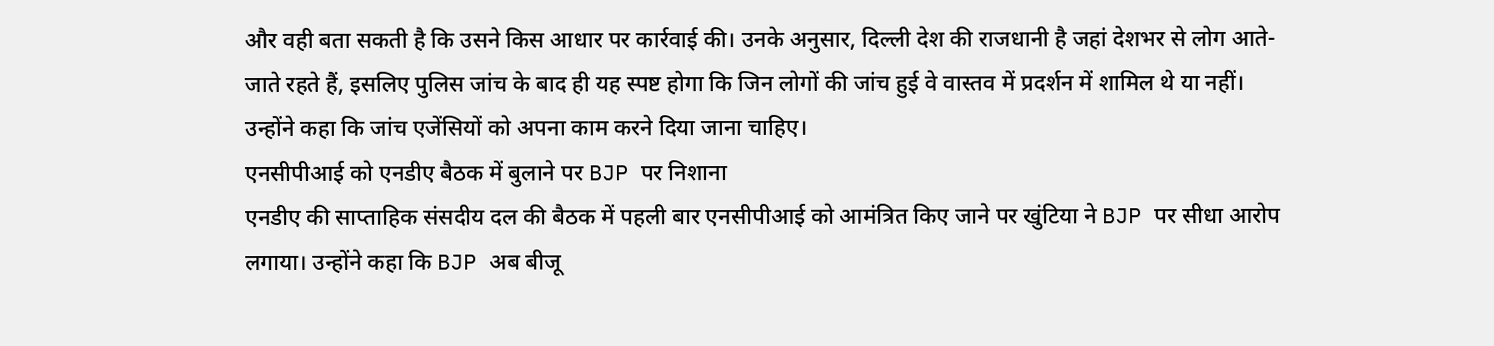और वही बता सकती है कि उसने किस आधार पर कार्रवाई की। उनके अनुसार, दिल्ली देश की राजधानी है जहां देशभर से लोग आते-जाते रहते हैं, इसलिए पुलिस जांच के बाद ही यह स्पष्ट होगा कि जिन लोगों की जांच हुई वे वास्तव में प्रदर्शन में शामिल थे या नहीं। उन्होंने कहा कि जांच एजेंसियों को अपना काम करने दिया जाना चाहिए।
एनसीपीआई को एनडीए बैठक में बुलाने पर BJP पर निशाना
एनडीए की साप्ताहिक संसदीय दल की बैठक में पहली बार एनसीपीआई को आमंत्रित किए जाने पर खुंटिया ने BJP पर सीधा आरोप लगाया। उन्होंने कहा कि BJP अब बीजू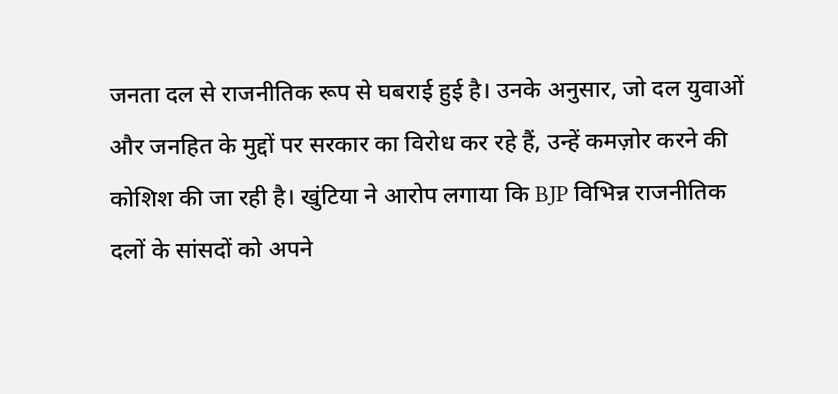जनता दल से राजनीतिक रूप से घबराई हुई है। उनके अनुसार, जो दल युवाओं और जनहित के मुद्दों पर सरकार का विरोध कर रहे हैं, उन्हें कमज़ोर करने की कोशिश की जा रही है। खुंटिया ने आरोप लगाया कि BJP विभिन्न राजनीतिक दलों के सांसदों को अपने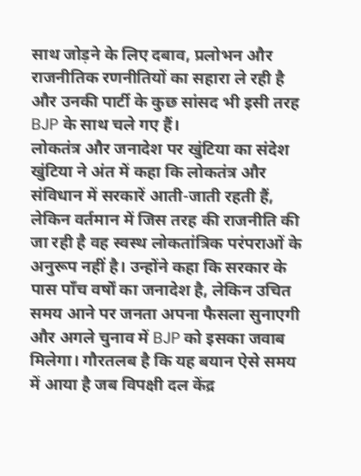साथ जोड़ने के लिए दबाव, प्रलोभन और राजनीतिक रणनीतियों का सहारा ले रही है और उनकी पार्टी के कुछ सांसद भी इसी तरह BJP के साथ चले गए हैं।
लोकतंत्र और जनादेश पर खुंटिया का संदेश
खुंटिया ने अंत में कहा कि लोकतंत्र और संविधान में सरकारें आती-जाती रहती हैं, लेकिन वर्तमान में जिस तरह की राजनीति की जा रही है वह स्वस्थ लोकतांत्रिक परंपराओं के अनुरूप नहीं है। उन्होंने कहा कि सरकार के पास पाँच वर्षों का जनादेश है, लेकिन उचित समय आने पर जनता अपना फैसला सुनाएगी और अगले चुनाव में BJP को इसका जवाब मिलेगा। गौरतलब है कि यह बयान ऐसे समय में आया है जब विपक्षी दल केंद्र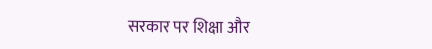सरकार पर शिक्षा और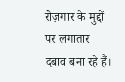रोज़गार के मुद्दों पर लगातार दबाव बना रहे हैं।